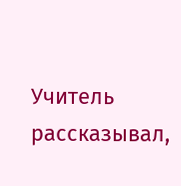Учитель рассказывал,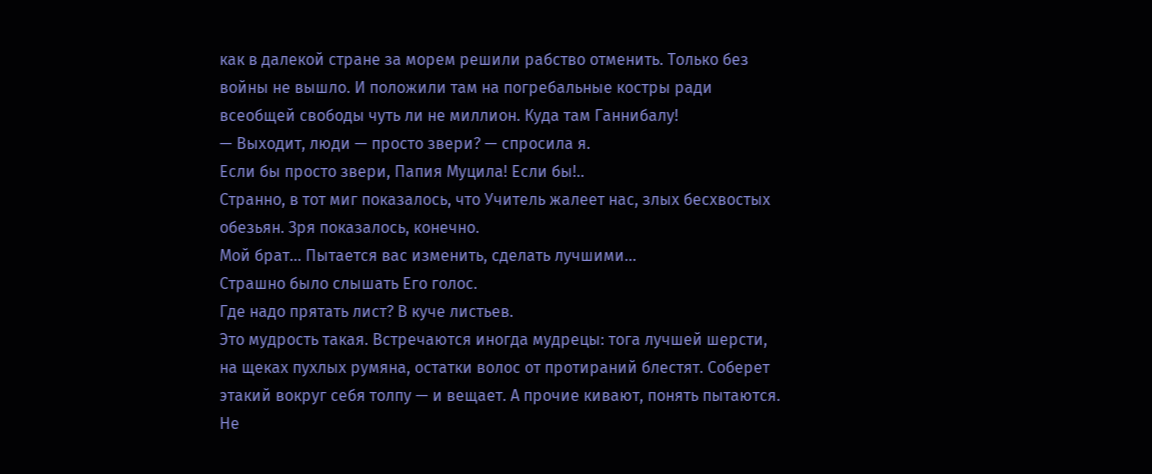как в далекой стране за морем решили рабство отменить. Только без войны не вышло. И положили там на погребальные костры ради всеобщей свободы чуть ли не миллион. Куда там Ганнибалу!
— Выходит, люди — просто звери? — спросила я.
Если бы просто звери, Папия Муцила! Если бы!..
Странно, в тот миг показалось, что Учитель жалеет нас, злых бесхвостых обезьян. Зря показалось, конечно.
Мой брат... Пытается вас изменить, сделать лучшими...
Страшно было слышать Его голос.
Где надо прятать лист? В куче листьев.
Это мудрость такая. Встречаются иногда мудрецы: тога лучшей шерсти, на щеках пухлых румяна, остатки волос от протираний блестят. Соберет этакий вокруг себя толпу — и вещает. А прочие кивают, понять пытаются. Не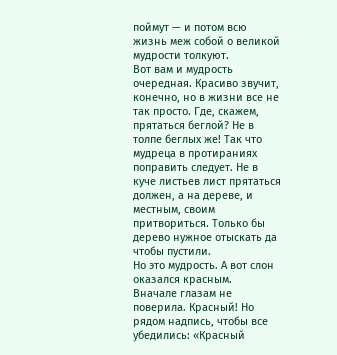поймут — и потом всю жизнь меж собой о великой мудрости толкуют.
Вот вам и мудрость очередная. Красиво звучит, конечно, но в жизни все не так просто. Где, скажем, прятаться беглой? Не в толпе беглых же! Так что мудреца в протираниях поправить следует. Не в куче листьев лист прятаться должен, а на дереве, и местным, своим притвориться. Только бы дерево нужное отыскать да чтобы пустили.
Но это мудрость. А вот слон оказался красным.
Вначале глазам не поверила. Красный! Но рядом надпись, чтобы все убедились: «Красный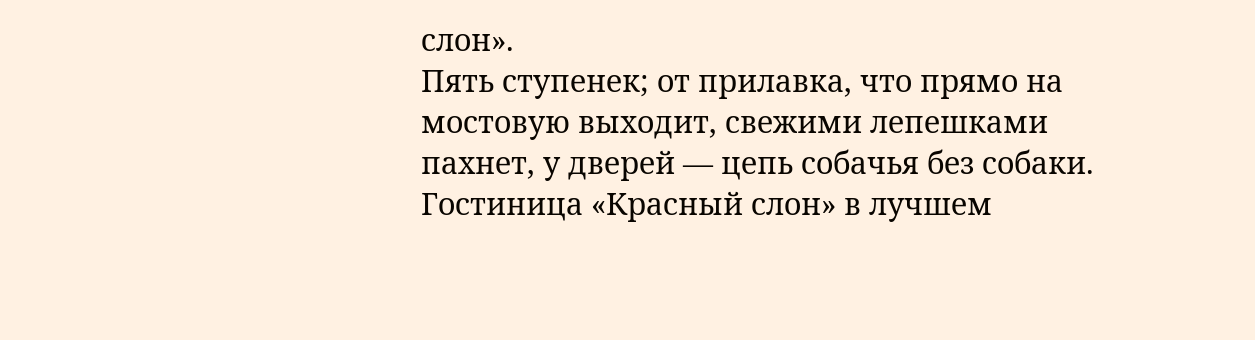слон».
Пять ступенек; от прилавка, что прямо на мостовую выходит, свежими лепешками пахнет, у дверей — цепь собачья без собаки. Гостиница «Красный слон» в лучшем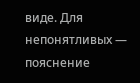виде. Для непонятливых — пояснение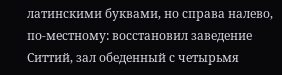латинскими буквами, но справа налево, по-местному: восстановил заведение Ситтий, зал обеденный с четырьмя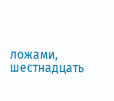ложами, шестнадцать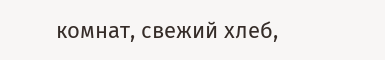комнат, свежий хлеб,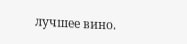лучшее вино.